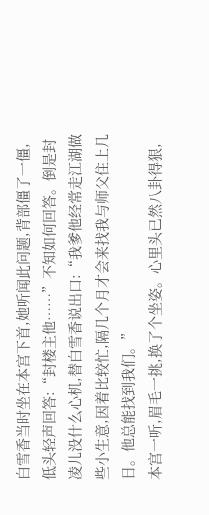白雪香当时坐在本宫下首,她听闻此问题,背部僵了一僵,低头轻声回答:“封楼主他……”不知如何回答。倒是封凌儿没什么心机,替白雪香说出口:“我爹他经常走江湖做些小生意,因着比较忙,隔几个月才会来找我与师父住上几日。他总能找到我们。”
本宫一听,眉毛一挑,换了个坐姿。心里头已然八卦得狠,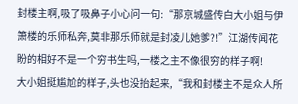封楼主啊,吸了吸鼻子小心问一句:“那京城盛传白大小姐与伊箫楼的乐师私奔,莫非那乐师就是封凌儿她爹?!”江湖传闻花盼的相好不是一个穷书生吗,一楼之主不像很穷的样子啊!
大小姐挺尴尬的样子,头也没抬起来,“我和封楼主不是众人所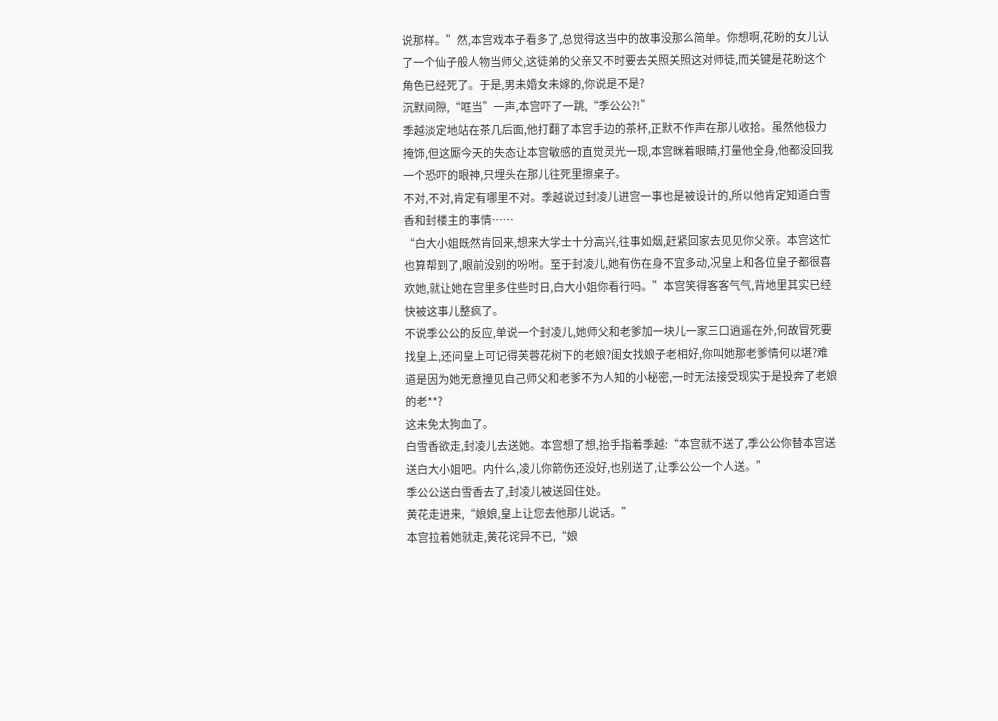说那样。”然,本宫戏本子看多了,总觉得这当中的故事没那么简单。你想啊,花盼的女儿认了一个仙子般人物当师父,这徒弟的父亲又不时要去关照关照这对师徒,而关键是花盼这个角色已经死了。于是,男未婚女未嫁的,你说是不是?
沉默间隙,“哐当”一声,本宫吓了一跳,“季公公?!”
季越淡定地站在茶几后面,他打翻了本宫手边的茶杯,正默不作声在那儿收拾。虽然他极力掩饰,但这厮今天的失态让本宫敏感的直觉灵光一现,本宫眯着眼睛,打量他全身,他都没回我一个恐吓的眼神,只埋头在那儿往死里擦桌子。
不对,不对,肯定有哪里不对。季越说过封凌儿进宫一事也是被设计的,所以他肯定知道白雪香和封楼主的事情……
“白大小姐既然肯回来,想来大学士十分高兴,往事如烟,赶紧回家去见见你父亲。本宫这忙也算帮到了,眼前没别的吩咐。至于封凌儿,她有伤在身不宜多动,况皇上和各位皇子都很喜欢她,就让她在宫里多住些时日,白大小姐你看行吗。”本宫笑得客客气气,背地里其实已经快被这事儿整疯了。
不说季公公的反应,单说一个封凌儿,她师父和老爹加一块儿一家三口逍遥在外,何故冒死要找皇上,还问皇上可记得芙蓉花树下的老娘?闺女找娘子老相好,你叫她那老爹情何以堪?难道是因为她无意撞见自己师父和老爹不为人知的小秘密,一时无法接受现实于是投奔了老娘的老**?
这未免太狗血了。
白雪香欲走,封凌儿去送她。本宫想了想,抬手指着季越:“本宫就不送了,季公公你替本宫送送白大小姐吧。内什么,凌儿你箭伤还没好,也别送了,让季公公一个人送。”
季公公送白雪香去了,封凌儿被送回住处。
黄花走进来,“娘娘,皇上让您去他那儿说话。”
本宫拉着她就走,黄花诧异不已,“娘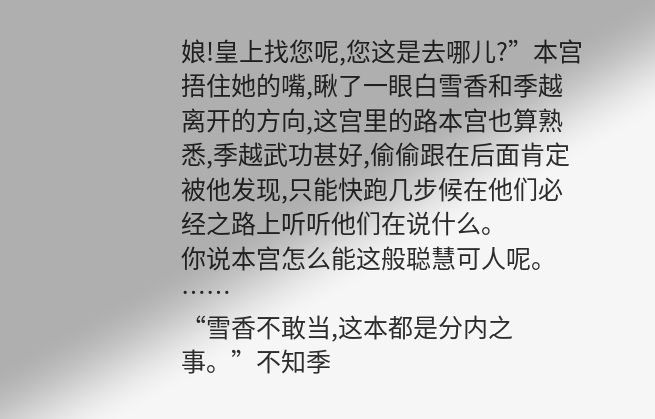娘!皇上找您呢,您这是去哪儿?”本宫捂住她的嘴,瞅了一眼白雪香和季越离开的方向,这宫里的路本宫也算熟悉,季越武功甚好,偷偷跟在后面肯定被他发现,只能快跑几步候在他们必经之路上听听他们在说什么。
你说本宫怎么能这般聪慧可人呢。
……
“雪香不敢当,这本都是分内之事。”不知季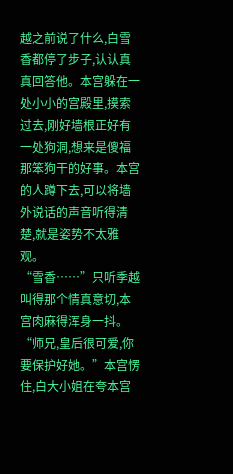越之前说了什么,白雪香都停了步子,认认真真回答他。本宫躲在一处小小的宫殿里,摸索过去,刚好墙根正好有一处狗洞,想来是傻福那笨狗干的好事。本宫的人蹲下去,可以将墙外说话的声音听得清楚,就是姿势不太雅观。
“雪香……”只听季越叫得那个情真意切,本宫肉麻得浑身一抖。
“师兄,皇后很可爱,你要保护好她。”本宫愣住,白大小姐在夸本宫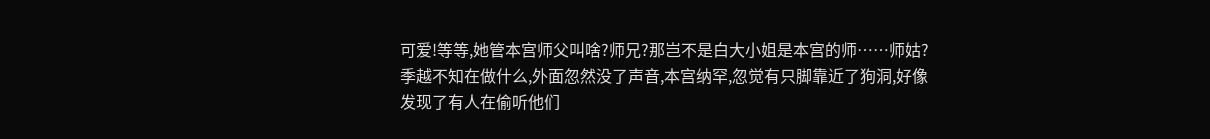可爱!等等,她管本宫师父叫啥?师兄?那岂不是白大小姐是本宫的师……师姑?
季越不知在做什么,外面忽然没了声音,本宫纳罕,忽觉有只脚靠近了狗洞,好像发现了有人在偷听他们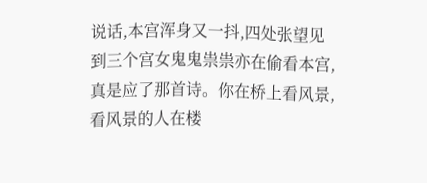说话,本宫浑身又一抖,四处张望见到三个宫女鬼鬼祟祟亦在偷看本宫,真是应了那首诗。你在桥上看风景,看风景的人在楼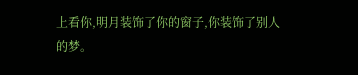上看你,明月装饰了你的窗子,你装饰了别人的梦。